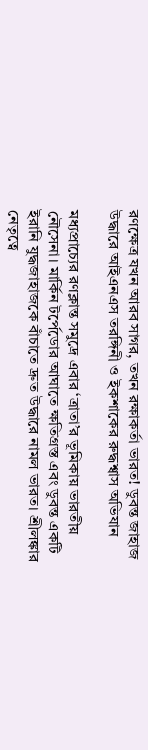রণক্ষেত্র যখন আরব সাগর, তখন রক্ষাকর্তা ভারত! ডুবন্ত জাহাজ উদ্ধারে আইএনএস তরঙ্গিনী ও ইকশাকের রুদ্ধশ্বাস অভিযান

মধ্যপ্রাচ্যের রণক্লান্ত সমুদ্রে এবার ‘ত্রাতা’র ভূমিকায় ভারতীয় নৌসেনা। মার্কিন টর্পেডোর আঘাতে ক্ষতিগ্রস্ত এবং ডুবন্ত একটি ইরানি যুদ্ধজাহাজকে বাঁচাতে দ্রুত উদ্ধারে নামল ভারত। শ্রীলঙ্কার নেতৃত্বে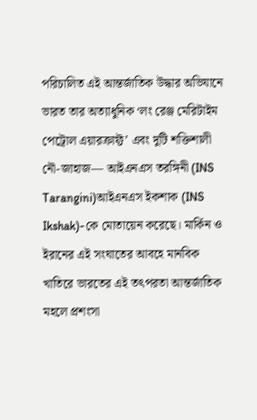পরিচালিত এই আন্তর্জাতিক উদ্ধার অভিযানে ভারত তার অত্যাধুনিক ‘লং রেঞ্জ মেরিটাইম পেট্রোল এয়ারক্রাফ্ট’ এবং দুটি শক্তিশালী নৌ-জাহাজ— আইএনএস তরঙ্গিনী (INS Tarangini)আইএনএস ইকশাক (INS Ikshak)-কে মোতায়েন করেছে। মার্কিন ও ইরানের এই সংঘাতের আবহে মানবিক খাতিরে ভারতের এই তৎপরতা আন্তর্জাতিক মহলে প্রশংসা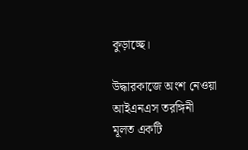কুড়াচ্ছে।

উদ্ধারকাজে অংশ নেওয়া আইএনএস তরঙ্গিনী মূলত একটি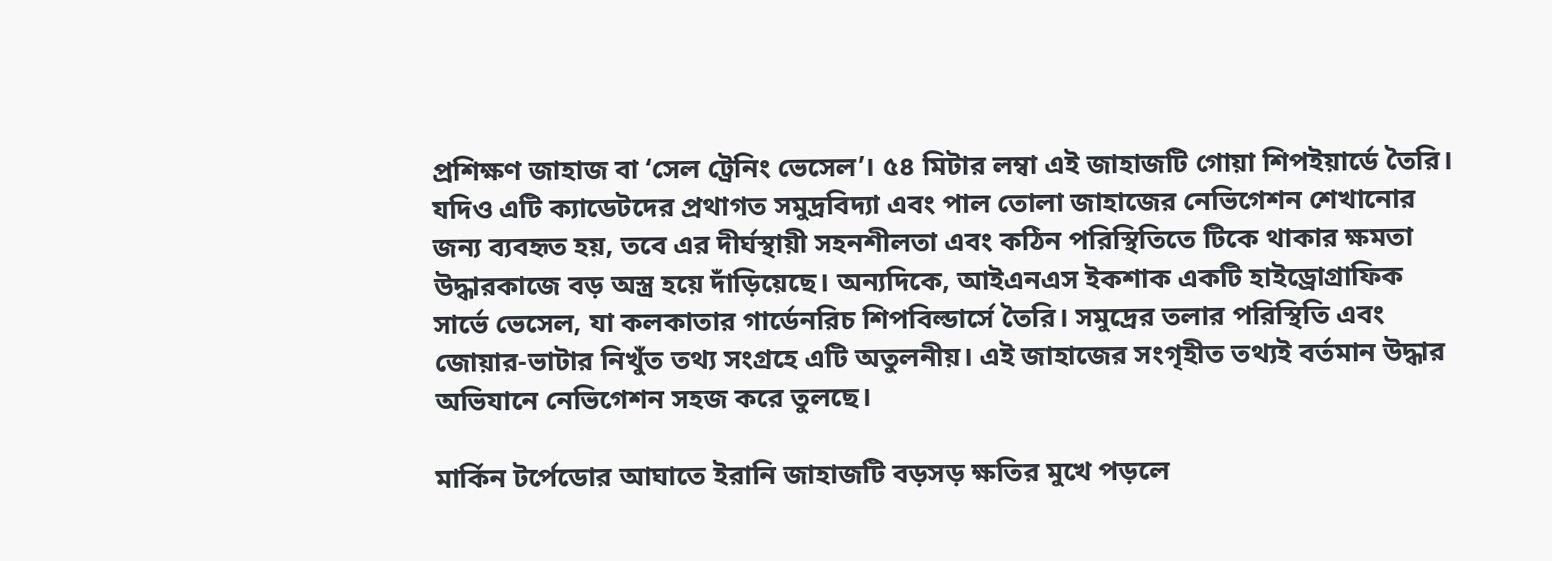প্রশিক্ষণ জাহাজ বা ‘সেল ট্রেনিং ভেসেল’। ৫৪ মিটার লম্বা এই জাহাজটি গোয়া শিপইয়ার্ডে তৈরি। যদিও এটি ক্যাডেটদের প্রথাগত সমুদ্রবিদ্যা এবং পাল তোলা জাহাজের নেভিগেশন শেখানোর জন্য ব্যবহৃত হয়, তবে এর দীর্ঘস্থায়ী সহনশীলতা এবং কঠিন পরিস্থিতিতে টিকে থাকার ক্ষমতা উদ্ধারকাজে বড় অস্ত্র হয়ে দাঁড়িয়েছে। অন্যদিকে, আইএনএস ইকশাক একটি হাইড্রোগ্রাফিক সার্ভে ভেসেল, যা কলকাতার গার্ডেনরিচ শিপবিল্ডার্সে তৈরি। সমুদ্রের তলার পরিস্থিতি এবং জোয়ার-ভাটার নিখুঁত তথ্য সংগ্রহে এটি অতুলনীয়। এই জাহাজের সংগৃহীত তথ্যই বর্তমান উদ্ধার অভিযানে নেভিগেশন সহজ করে তুলছে।

মার্কিন টর্পেডোর আঘাতে ইরানি জাহাজটি বড়সড় ক্ষতির মুখে পড়লে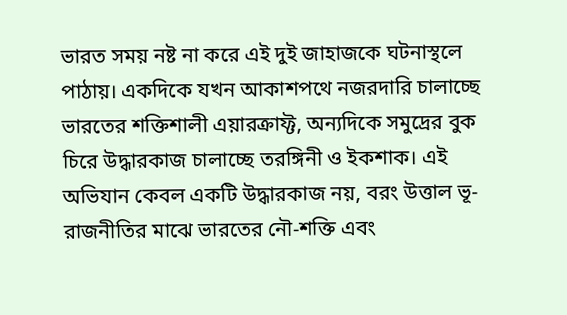ভারত সময় নষ্ট না করে এই দুই জাহাজকে ঘটনাস্থলে পাঠায়। একদিকে যখন আকাশপথে নজরদারি চালাচ্ছে ভারতের শক্তিশালী এয়ারক্রাফ্ট, অন্যদিকে সমুদ্রের বুক চিরে উদ্ধারকাজ চালাচ্ছে তরঙ্গিনী ও ইকশাক। এই অভিযান কেবল একটি উদ্ধারকাজ নয়, বরং উত্তাল ভূ-রাজনীতির মাঝে ভারতের নৌ-শক্তি এবং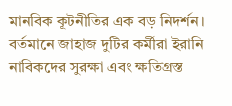মানবিক কূটনীতির এক বড় নিদর্শন। বর্তমানে জাহাজ দুটির কর্মীরা ইরানি নাবিকদের সুরক্ষা এবং ক্ষতিগ্রস্ত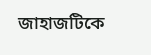জাহাজটিকে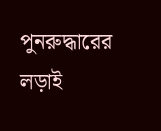পুনরুদ্ধারের লড়াই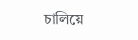চালিয়ে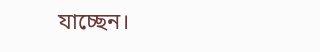যাচ্ছেন।